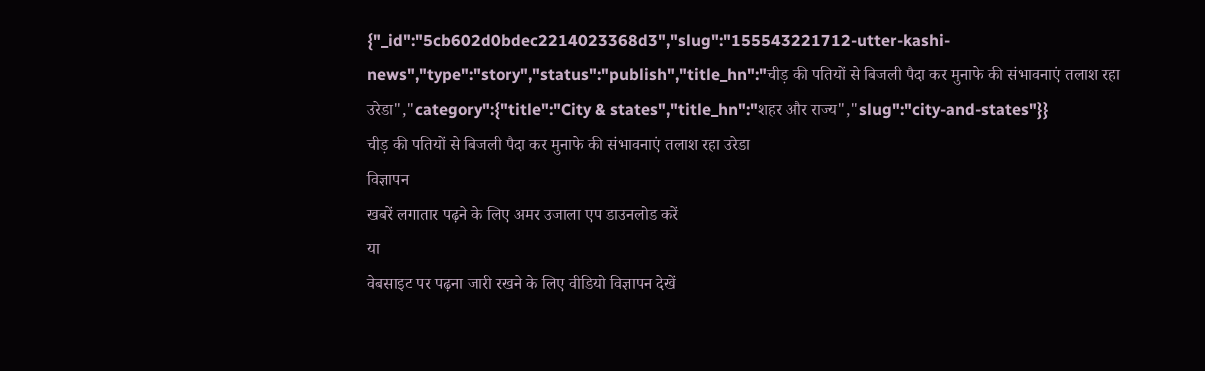{"_id":"5cb602d0bdec2214023368d3","slug":"155543221712-utter-kashi-news","type":"story","status":"publish","title_hn":"चीड़ की पतियों से बिजली पैदा कर मुनाफे की संभावनाएं तलाश रहा उरेडा","category":{"title":"City & states","title_hn":"शहर और राज्य","slug":"city-and-states"}}
चीड़ की पतियों से बिजली पैदा कर मुनाफे की संभावनाएं तलाश रहा उरेडा
विज्ञापन
खबरें लगातार पढ़ने के लिए अमर उजाला एप डाउनलोड करें
या
वेबसाइट पर पढ़ना जारी रखने के लिए वीडियो विज्ञापन देखें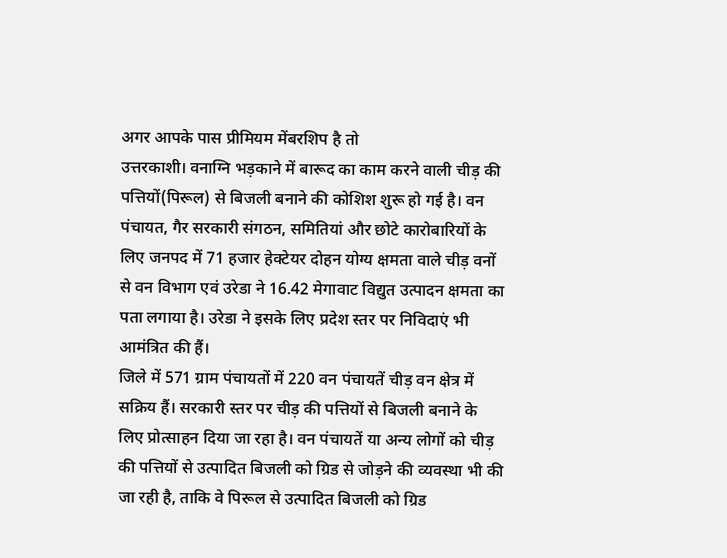अगर आपके पास प्रीमियम मेंबरशिप है तो
उत्तरकाशी। वनाग्नि भड़काने में बारूद का काम करने वाली चीड़ की पत्तियों(पिरूल) से बिजली बनाने की कोशिश शुरू हो गई है। वन पंचायत, गैर सरकारी संगठन, समितियां और छोटे कारोबारियों के लिए जनपद में 71 हजार हेक्टेयर दोहन योग्य क्षमता वाले चीड़ वनों से वन विभाग एवं उरेडा ने 16.42 मेगावाट विद्युत उत्पादन क्षमता का पता लगाया है। उरेडा ने इसके लिए प्रदेश स्तर पर निविदाएं भी आमंत्रित की हैं।
जिले में 571 ग्राम पंचायतों में 220 वन पंचायतें चीड़ वन क्षेत्र में सक्रिय हैं। सरकारी स्तर पर चीड़ की पत्तियों से बिजली बनाने के लिए प्रोत्साहन दिया जा रहा है। वन पंचायतें या अन्य लोगों को चीड़ की पत्तियों से उत्पादित बिजली को ग्रिड से जोड़ने की व्यवस्था भी की जा रही है, ताकि वे पिरूल से उत्पादित बिजली को ग्रिड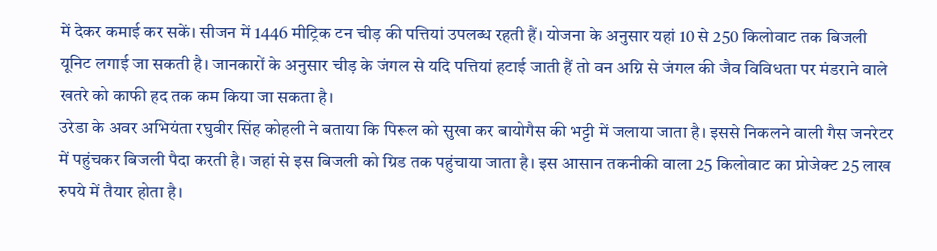में देकर कमाई कर सकें। सीजन में 1446 मीट्रिक टन चीड़ की पत्तियां उपलब्ध रहती हैं। योजना के अनुसार यहां 10 से 250 किलोवाट तक बिजली यूनिट लगाई जा सकती है। जानकारों के अनुसार चीड़ के जंगल से यदि पत्तियां हटाई जाती हैं तो वन अग्नि से जंगल की जैव विविधता पर मंडराने वाले खतरे को काफी हद तक कम किया जा सकता है।
उरेडा के अवर अभियंता रघुवीर सिंह कोहली ने बताया कि पिरूल को सुखा कर बायोगैस की भट्टी में जलाया जाता है। इससे निकलने वाली गैस जनरेटर में पहुंचकर बिजली पैदा करती है। जहां से इस बिजली को ग्रिड तक पहुंचाया जाता है। इस आसान तकनीकी वाला 25 किलोवाट का प्रोजेक्ट 25 लाख रुपये में तैयार होता है।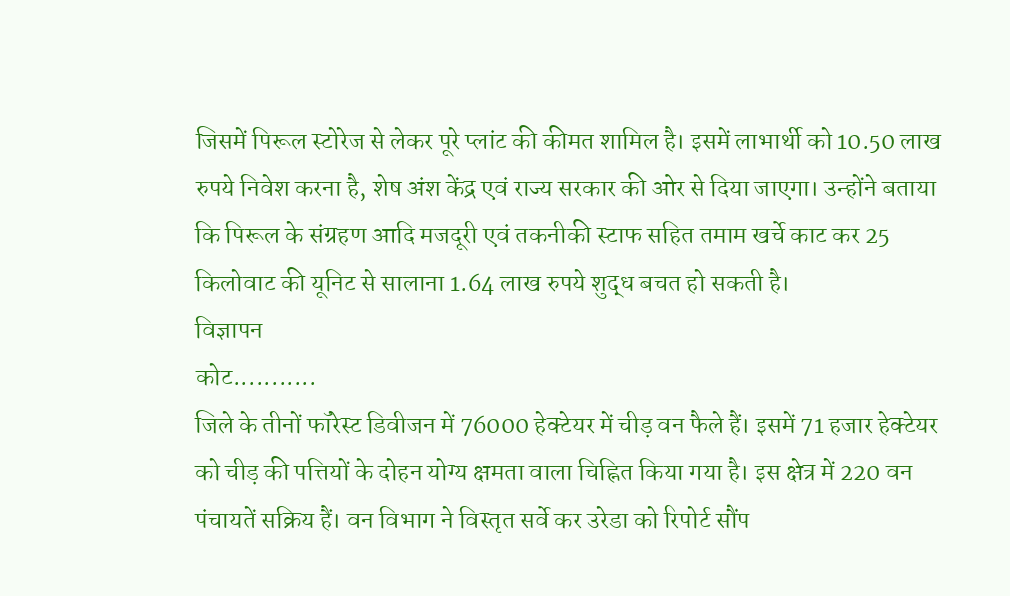जिसमें पिरूल स्टोरेज से लेकर पूरे प्लांट की कीमत शामिल है। इसमें लाभार्थी को 10.50 लाख रुपये निवेश करना है, शेष अंश केंद्र एवं राज्य सरकार की ओर से दिया जाएगा। उन्होंने बताया कि पिरूल के संग्रहण आदि मजदूरी एवं तकनीकी स्टाफ सहित तमाम खर्चे काट कर 25 किलोवाट की यूनिट से सालाना 1.64 लाख रुपये शुद्ध बचत हो सकती है।
विज्ञापन
कोट...........
जिले के तीनों फॉरेस्ट डिवीजन में 76000 हेक्टेयर में चीड़ वन फैले हैं। इसमें 71 हजार हेक्टेयर को चीड़ की पत्तियों के दोहन योग्य क्षमता वाला चिह्नित किया गया है। इस क्षेत्र में 220 वन पंचायतें सक्रिय हैं। वन विभाग ने विस्तृत सर्वे कर उरेडा को रिपोर्ट सौंप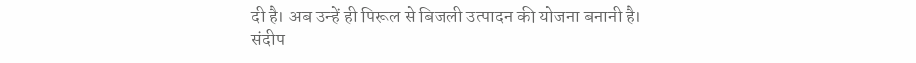दी है। अब उन्हें ही पिरूल से बिजली उत्पादन की योजना बनानी है।
संदीप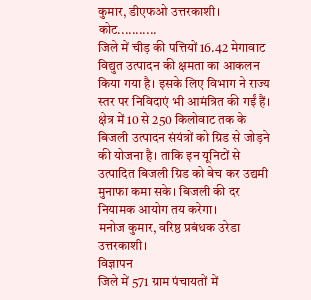कुमार, डीएफओ उत्तरकाशी।
कोट...........
जिले में चीड़ की पत्तियों 16.42 मेगावाट विद्युत उत्पादन की क्षमता का आकलन किया गया है। इसके लिए विभाग ने राज्य स्तर पर निविदाएं भी आमंत्रित की गईं हैं। क्षेत्र में 10 से 250 किलोवाट तक के बिजली उत्पादन संयंत्रों को ग्रिड से जोड़ने की योजना है। ताकि इन यूनिटों से उत्पादित बिजली ग्रिड को बेच कर उद्यमी मुनाफा कमा सके। बिजली की दर नियामक आयोग तय करेगा।
मनोज कुमार, वरिष्ठ प्रबंधक उरेडा उत्तरकाशी।
विज्ञापन
जिले में 571 ग्राम पंचायतों में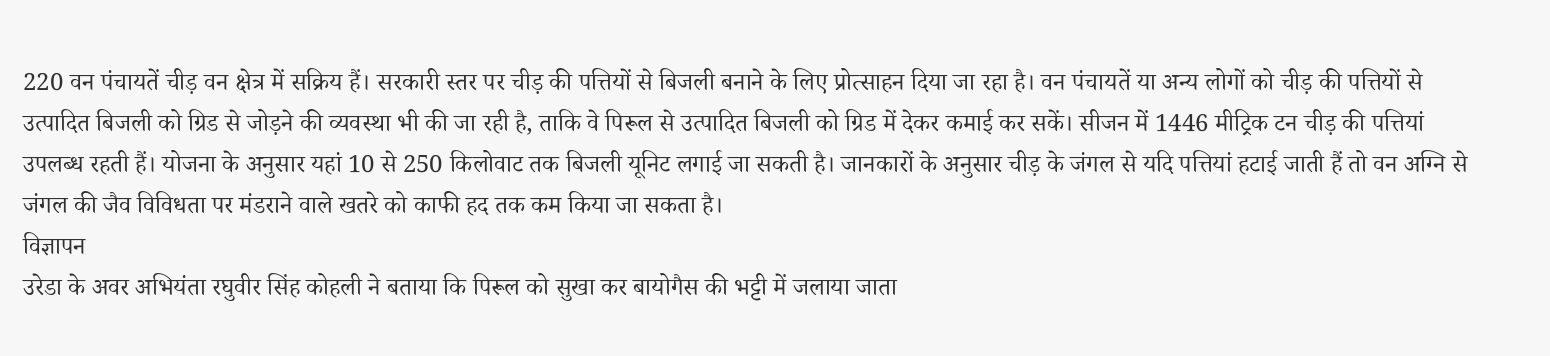220 वन पंचायतें चीड़ वन क्षेत्र में सक्रिय हैं। सरकारी स्तर पर चीड़ की पत्तियों से बिजली बनाने के लिए प्रोत्साहन दिया जा रहा है। वन पंचायतें या अन्य लोगों को चीड़ की पत्तियों से उत्पादित बिजली को ग्रिड से जोड़ने की व्यवस्था भी की जा रही है, ताकि वे पिरूल से उत्पादित बिजली को ग्रिड में देकर कमाई कर सकें। सीजन में 1446 मीट्रिक टन चीड़ की पत्तियां उपलब्ध रहती हैं। योजना के अनुसार यहां 10 से 250 किलोवाट तक बिजली यूनिट लगाई जा सकती है। जानकारों के अनुसार चीड़ के जंगल से यदि पत्तियां हटाई जाती हैं तो वन अग्नि से जंगल की जैव विविधता पर मंडराने वाले खतरे को काफी हद तक कम किया जा सकता है।
विज्ञापन
उरेडा के अवर अभियंता रघुवीर सिंह कोहली ने बताया कि पिरूल को सुखा कर बायोगैस की भट्टी में जलाया जाता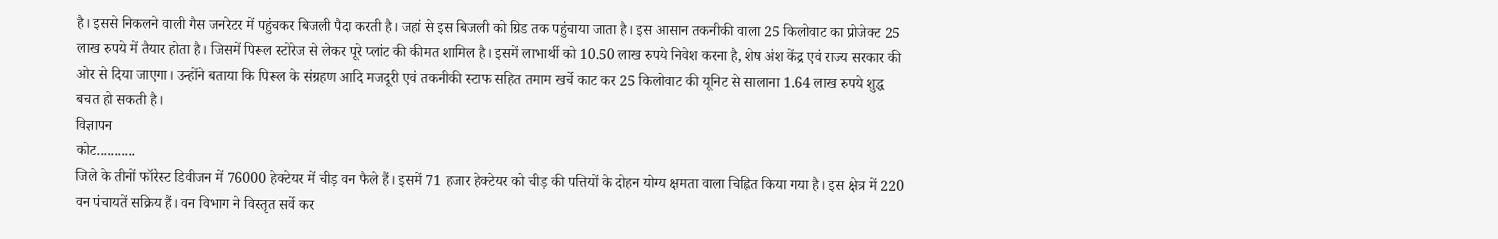है। इससे निकलने वाली गैस जनरेटर में पहुंचकर बिजली पैदा करती है। जहां से इस बिजली को ग्रिड तक पहुंचाया जाता है। इस आसान तकनीकी वाला 25 किलोवाट का प्रोजेक्ट 25 लाख रुपये में तैयार होता है। जिसमें पिरूल स्टोरेज से लेकर पूरे प्लांट की कीमत शामिल है। इसमें लाभार्थी को 10.50 लाख रुपये निवेश करना है, शेष अंश केंद्र एवं राज्य सरकार की ओर से दिया जाएगा। उन्होंने बताया कि पिरूल के संग्रहण आदि मजदूरी एवं तकनीकी स्टाफ सहित तमाम खर्चे काट कर 25 किलोवाट की यूनिट से सालाना 1.64 लाख रुपये शुद्ध बचत हो सकती है।
विज्ञापन
कोट...........
जिले के तीनों फॉरेस्ट डिवीजन में 76000 हेक्टेयर में चीड़ वन फैले हैं। इसमें 71 हजार हेक्टेयर को चीड़ की पत्तियों के दोहन योग्य क्षमता वाला चिह्नित किया गया है। इस क्षेत्र में 220 वन पंचायतें सक्रिय हैं। वन विभाग ने विस्तृत सर्वे कर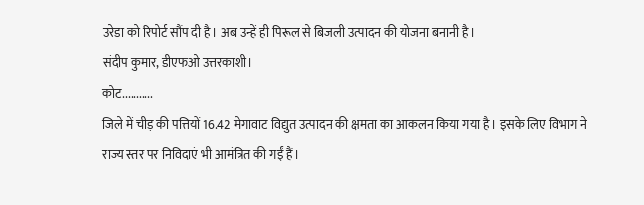उरेडा को रिपोर्ट सौंप दी है। अब उन्हें ही पिरूल से बिजली उत्पादन की योजना बनानी है।
संदीप कुमार, डीएफओ उत्तरकाशी।
कोट...........
जिले में चीड़ की पत्तियों 16.42 मेगावाट विद्युत उत्पादन की क्षमता का आकलन किया गया है। इसके लिए विभाग ने राज्य स्तर पर निविदाएं भी आमंत्रित की गईं हैं।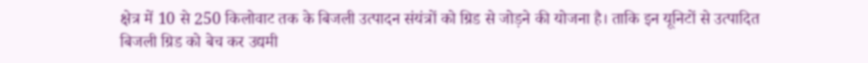क्षेत्र में 10 से 250 किलोवाट तक के बिजली उत्पादन संयंत्रों को ग्रिड से जोड़ने की योजना है। ताकि इन यूनिटों से उत्पादित बिजली ग्रिड को बेच कर उद्यमी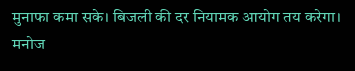मुनाफा कमा सके। बिजली की दर नियामक आयोग तय करेगा।
मनोज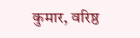कुमार, वरिष्ठ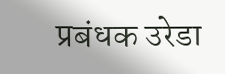प्रबंधक उरेडा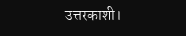उत्तरकाशी।